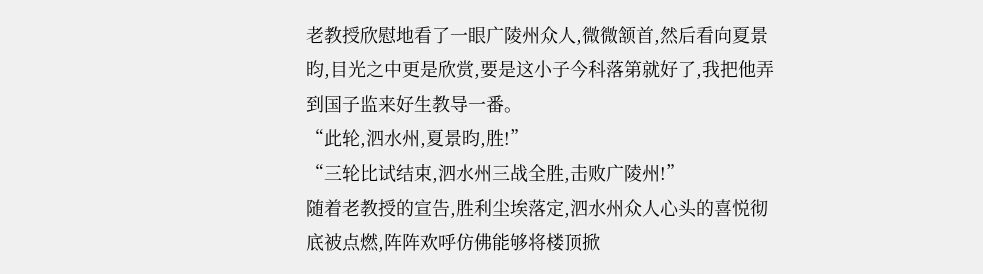老教授欣慰地看了一眼广陵州众人,微微颔首,然后看向夏景昀,目光之中更是欣赏,要是这小子今科落第就好了,我把他弄到国子监来好生教导一番。
“此轮,泗水州,夏景昀,胜!”
“三轮比试结束,泗水州三战全胜,击败广陵州!”
随着老教授的宣告,胜利尘埃落定,泗水州众人心头的喜悦彻底被点燃,阵阵欢呼仿佛能够将楼顶掀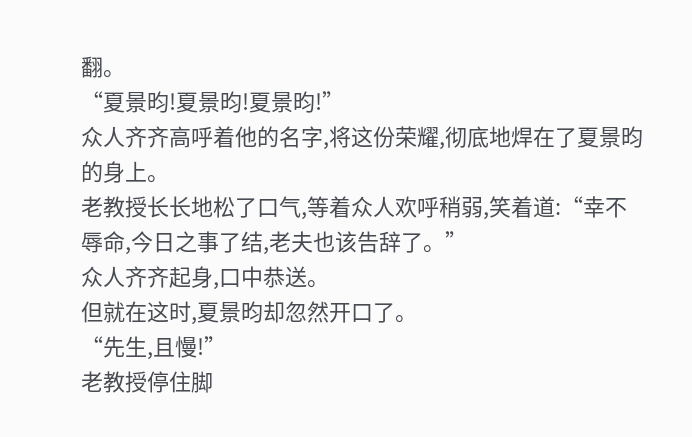翻。
“夏景昀!夏景昀!夏景昀!”
众人齐齐高呼着他的名字,将这份荣耀,彻底地焊在了夏景昀的身上。
老教授长长地松了口气,等着众人欢呼稍弱,笑着道:“幸不辱命,今日之事了结,老夫也该告辞了。”
众人齐齐起身,口中恭送。
但就在这时,夏景昀却忽然开口了。
“先生,且慢!”
老教授停住脚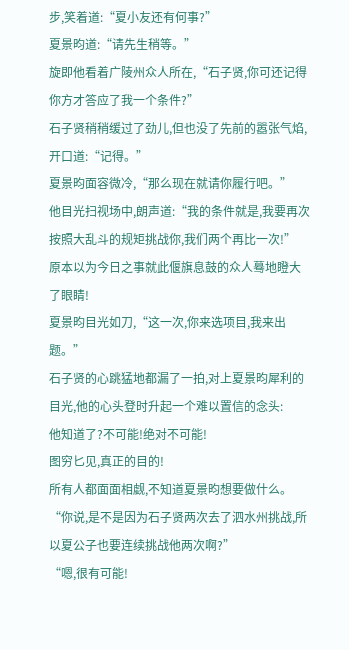步,笑着道:“夏小友还有何事?”
夏景昀道:“请先生稍等。”
旋即他看着广陵州众人所在,“石子贤,你可还记得你方才答应了我一个条件?”
石子贤稍稍缓过了劲儿,但也没了先前的嚣张气焰,开口道:“记得。”
夏景昀面容微冷,“那么现在就请你履行吧。”
他目光扫视场中,朗声道:“我的条件就是,我要再次按照大乱斗的规矩挑战你,我们两个再比一次!”
原本以为今日之事就此偃旗息鼓的众人蓦地瞪大了眼睛!
夏景昀目光如刀,“这一次,你来选项目,我来出题。”
石子贤的心跳猛地都漏了一拍,对上夏景昀犀利的目光,他的心头登时升起一个难以置信的念头:
他知道了?不可能!绝对不可能!
图穷匕见,真正的目的!
所有人都面面相觑,不知道夏景昀想要做什么。
“你说,是不是因为石子贤两次去了泗水州挑战,所以夏公子也要连续挑战他两次啊?”
“嗯,很有可能!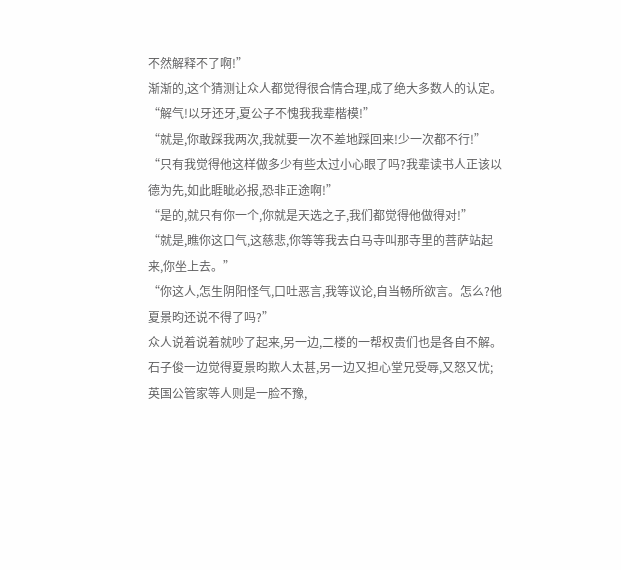不然解释不了啊!”
渐渐的,这个猜测让众人都觉得很合情合理,成了绝大多数人的认定。
“解气!以牙还牙,夏公子不愧我我辈楷模!”
“就是,你敢踩我两次,我就要一次不差地踩回来!少一次都不行!”
“只有我觉得他这样做多少有些太过小心眼了吗?我辈读书人正该以德为先,如此睚眦必报,恐非正途啊!”
“是的,就只有你一个,你就是天选之子,我们都觉得他做得对!”
“就是,瞧你这口气,这慈悲,你等等我去白马寺叫那寺里的菩萨站起来,你坐上去。”
“你这人,怎生阴阳怪气,口吐恶言,我等议论,自当畅所欲言。怎么?他夏景昀还说不得了吗?”
众人说着说着就吵了起来,另一边,二楼的一帮权贵们也是各自不解。
石子俊一边觉得夏景昀欺人太甚,另一边又担心堂兄受辱,又怒又忧;
英国公管家等人则是一脸不豫,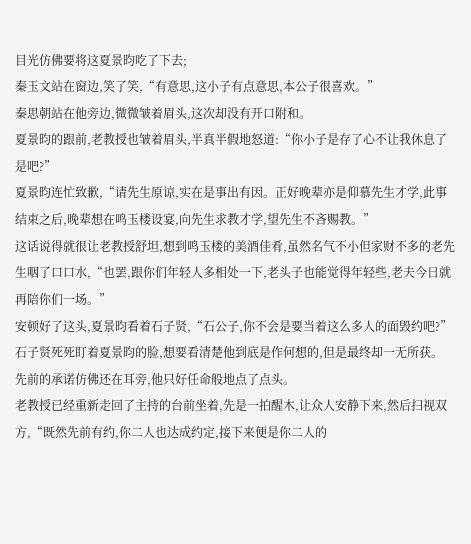目光仿佛要将这夏景昀吃了下去;
秦玉文站在窗边,笑了笑,“有意思,这小子有点意思,本公子很喜欢。”
秦思朝站在他旁边,微微皱着眉头,这次却没有开口附和。
夏景昀的跟前,老教授也皱着眉头,半真半假地怒道:“你小子是存了心不让我休息了是吧?”
夏景昀连忙致歉,“请先生原谅,实在是事出有因。正好晚辈亦是仰慕先生才学,此事结束之后,晚辈想在鸣玉楼设宴,向先生求教才学,望先生不吝赐教。”
这话说得就很让老教授舒坦,想到鸣玉楼的美酒佳肴,虽然名气不小但家财不多的老先生咽了口口水,“也罢,跟你们年轻人多相处一下,老头子也能觉得年轻些,老夫今日就再陪你们一场。”
安顿好了这头,夏景昀看着石子贤,“石公子,你不会是要当着这么多人的面毁约吧?”
石子贤死死盯着夏景昀的脸,想要看清楚他到底是作何想的,但是最终却一无所获。
先前的承诺仿佛还在耳旁,他只好任命般地点了点头。
老教授已经重新走回了主持的台前坐着,先是一拍醒木,让众人安静下来,然后扫视双方,“既然先前有约,你二人也达成约定,接下来便是你二人的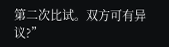第二次比试。双方可有异议?”